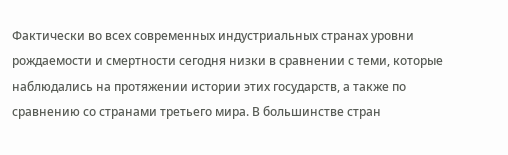Фактически во всех современных индустриальных странах уровни рождаемости и смертности сегодня низки в сравнении с теми, которые наблюдались на протяжении истории этих государств, а также по сравнению со странами третьего мира. В большинстве стран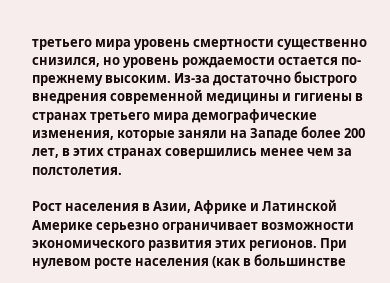третьего мира уровень смертности существенно снизился, но уровень рождаемости остается по-прежнему высоким. Из-за достаточно быстрого внедрения современной медицины и гигиены в странах третьего мира демографические изменения, которые заняли на Западе более 200 лет, в этих странах совершились менее чем за полстолетия.

Рост населения в Азии, Африке и Латинской Америке серьезно ограничивает возможности экономического развития этих регионов. При нулевом росте населения (как в большинстве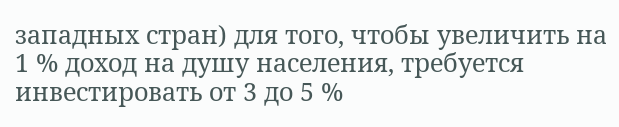западных стран) для того, чтобы увеличить на 1 % доход на душу населения, требуется инвестировать от 3 до 5 %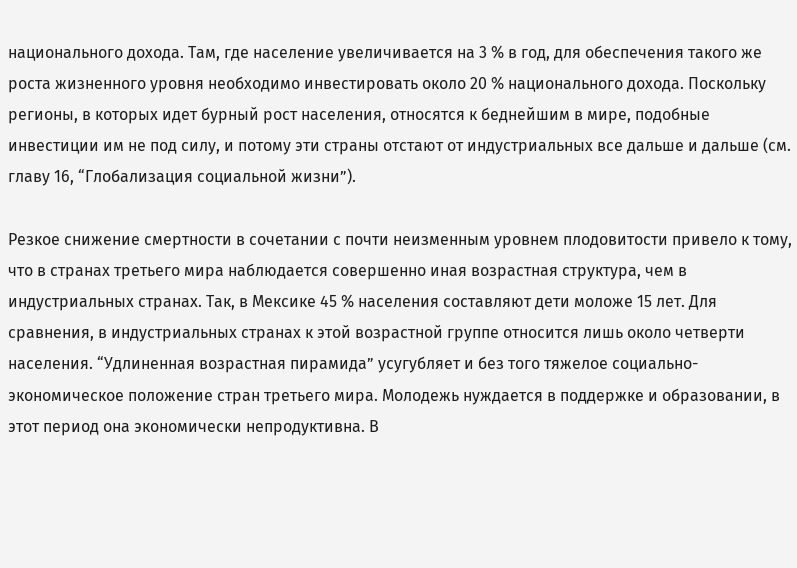национального дохода. Там, где население увеличивается на 3 % в год, для обеспечения такого же роста жизненного уровня необходимо инвестировать около 20 % национального дохода. Поскольку регионы, в которых идет бурный рост населения, относятся к беднейшим в мире, подобные инвестиции им не под силу, и потому эти страны отстают от индустриальных все дальше и дальше (см. главу 16, “Глобализация социальной жизни”).

Резкое снижение смертности в сочетании с почти неизменным уровнем плодовитости привело к тому, что в странах третьего мира наблюдается совершенно иная возрастная структура, чем в индустриальных странах. Так, в Мексике 45 % населения составляют дети моложе 15 лет. Для сравнения, в индустриальных странах к этой возрастной группе относится лишь около четверти населения. “Удлиненная возрастная пирамида” усугубляет и без того тяжелое социально-экономическое положение стран третьего мира. Молодежь нуждается в поддержке и образовании, в этот период она экономически непродуктивна. В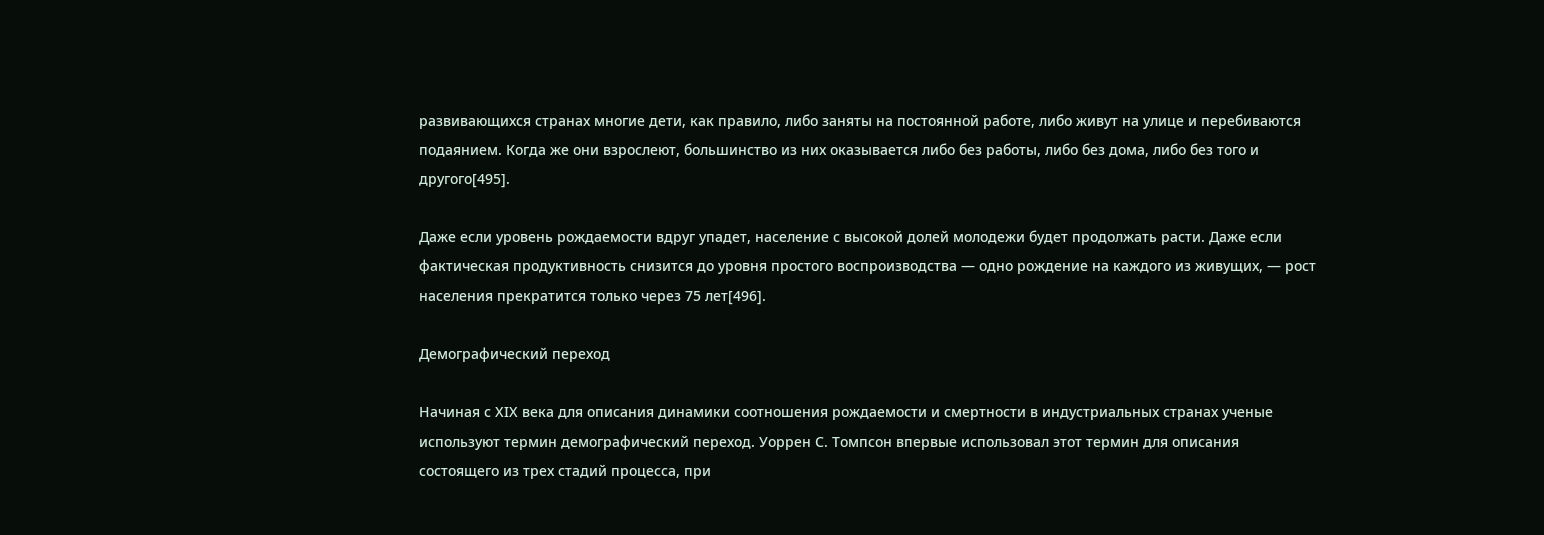развивающихся странах многие дети, как правило, либо заняты на постоянной работе, либо живут на улице и перебиваются подаянием. Когда же они взрослеют, большинство из них оказывается либо без работы, либо без дома, либо без того и другого[495].

Даже если уровень рождаемости вдруг упадет, население с высокой долей молодежи будет продолжать расти. Даже если фактическая продуктивность снизится до уровня простого воспроизводства — одно рождение на каждого из живущих, — рост населения прекратится только через 75 лет[496].

Демографический переход

Начиная с ХIХ века для описания динамики соотношения рождаемости и смертности в индустриальных странах ученые используют термин демографический переход. Уоррен С. Томпсон впервые использовал этот термин для описания состоящего из трех стадий процесса, при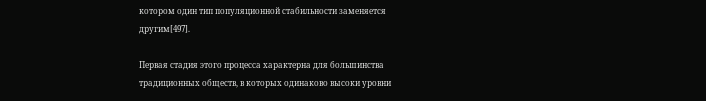котором один тип популяционной стабильности заменяется другим[497].

Первая стадия этого процесса характерна для большинства традиционных обществ, в которых одинаково высоки уровни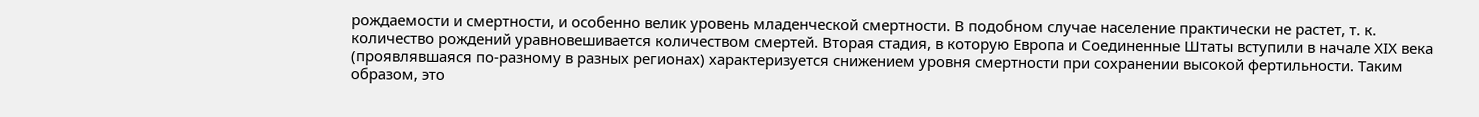рождаемости и смертности, и особенно велик уровень младенческой смертности. В подобном случае население практически не растет, т. к. количество рождений уравновешивается количеством смертей. Вторая стадия, в которую Европа и Соединенные Штаты вступили в начале ХIХ века (проявлявшаяся по-разному в разных регионах) характеризуется снижением уровня смертности при сохранении высокой фертильности. Таким образом, это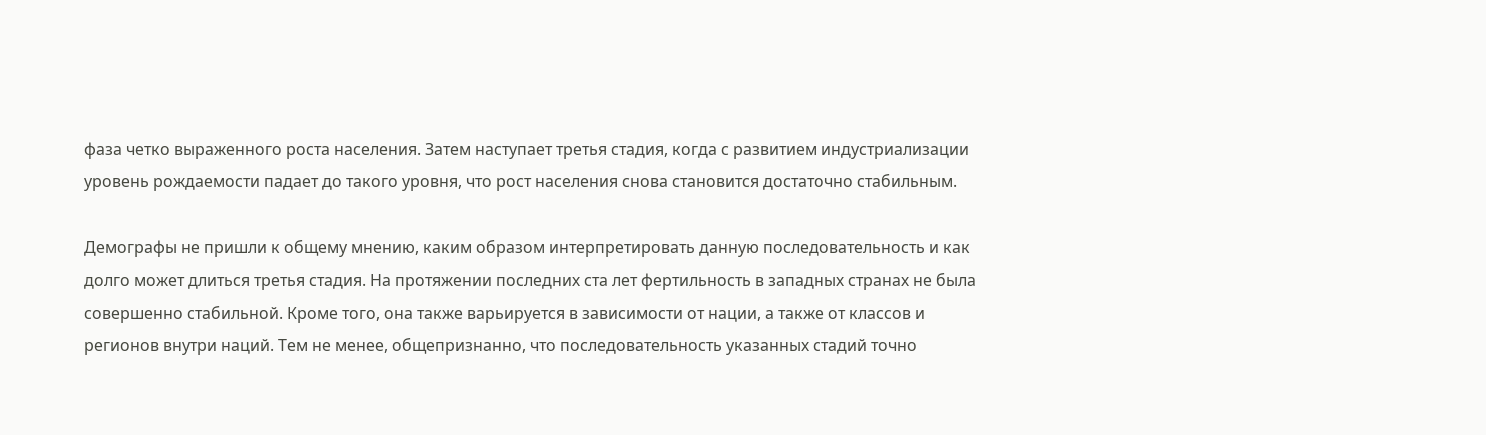фаза четко выраженного роста населения. Затем наступает третья стадия, когда с развитием индустриализации уровень рождаемости падает до такого уровня, что рост населения снова становится достаточно стабильным.

Демографы не пришли к общему мнению, каким образом интерпретировать данную последовательность и как долго может длиться третья стадия. На протяжении последних ста лет фертильность в западных странах не была совершенно стабильной. Кроме того, она также варьируется в зависимости от нации, а также от классов и регионов внутри наций. Тем не менее, общепризнанно, что последовательность указанных стадий точно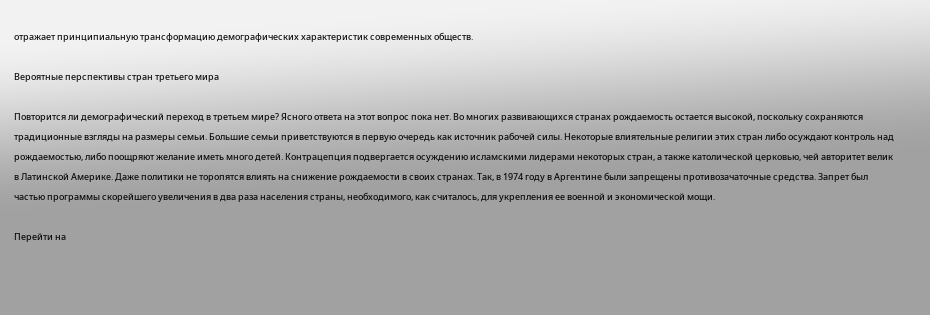отражает принципиальную трансформацию демографических характеристик современных обществ.

Вероятные перспективы стран третьего мира

Повторится ли демографический переход в третьем мире? Ясного ответа на этот вопрос пока нет. Во многих развивающихся странах рождаемость остается высокой, поскольку сохраняются традиционные взгляды на размеры семьи. Большие семьи приветствуются в первую очередь как источник рабочей силы. Некоторые влиятельные религии этих стран либо осуждают контроль над рождаемостью, либо поощряют желание иметь много детей. Контрацепция подвергается осуждению исламскими лидерами некоторых стран, а также католической церковью, чей авторитет велик в Латинской Америке. Даже политики не торопятся влиять на снижение рождаемости в своих странах. Так, в 1974 году в Аргентине были запрещены противозачаточные средства. Запрет был частью программы скорейшего увеличения в два раза населения страны, необходимого, как считалось, для укрепления ее военной и экономической мощи.

Перейти на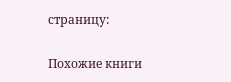страницу:

Похожие книги